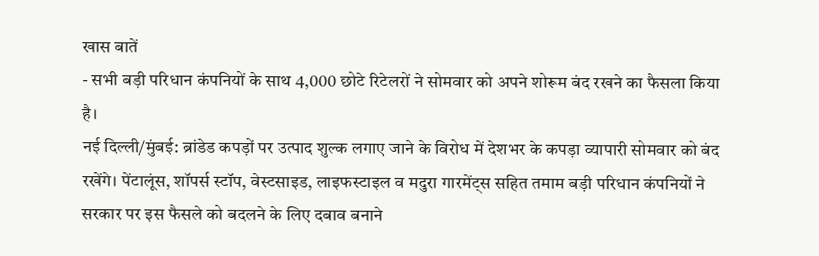खास बातें
- सभी बड़ी परिधान कंपनियों के साथ 4,000 छोटे रिटेलरों ने सोमवार को अपने शोरूम बंद रखने का फैसला किया है।
नई दिल्ली/मुंबई: ब्रांडेड कपड़ों पर उत्पाद शुल्क लगाए जाने के विरोध में देशभर के कपड़ा व्यापारी सोमवार को बंद रखेंगे। पेंटालूंस, शॉपर्स स्टॉप, वेस्टसाइड, लाइफस्टाइल व मदुरा गारमेंट्स सहित तमाम बड़ी परिधान कंपनियों ने सरकार पर इस फैसले को बदलने के लिए दबाव बनाने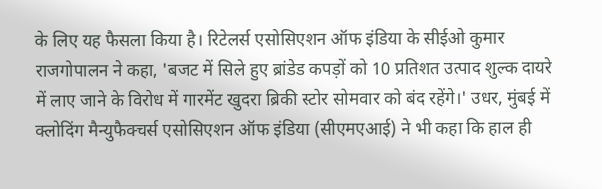के लिए यह फैसला किया है। रिटेलर्स एसोसिएशन ऑफ इंडिया के सीईओ कुमार राजगोपालन ने कहा, 'बजट में सिले हुए ब्रांडेड कपड़ों को 10 प्रतिशत उत्पाद शुल्क दायरे में लाए जाने के विरोध में गारमेंट खुदरा ब्रिकी स्टोर सोमवार को बंद रहेंगे।' उधर, मुंबई में क्लोदिंग मैन्युफैक्चर्स एसोसिएशन ऑफ इंडिया (सीएमएआई) ने भी कहा कि हाल ही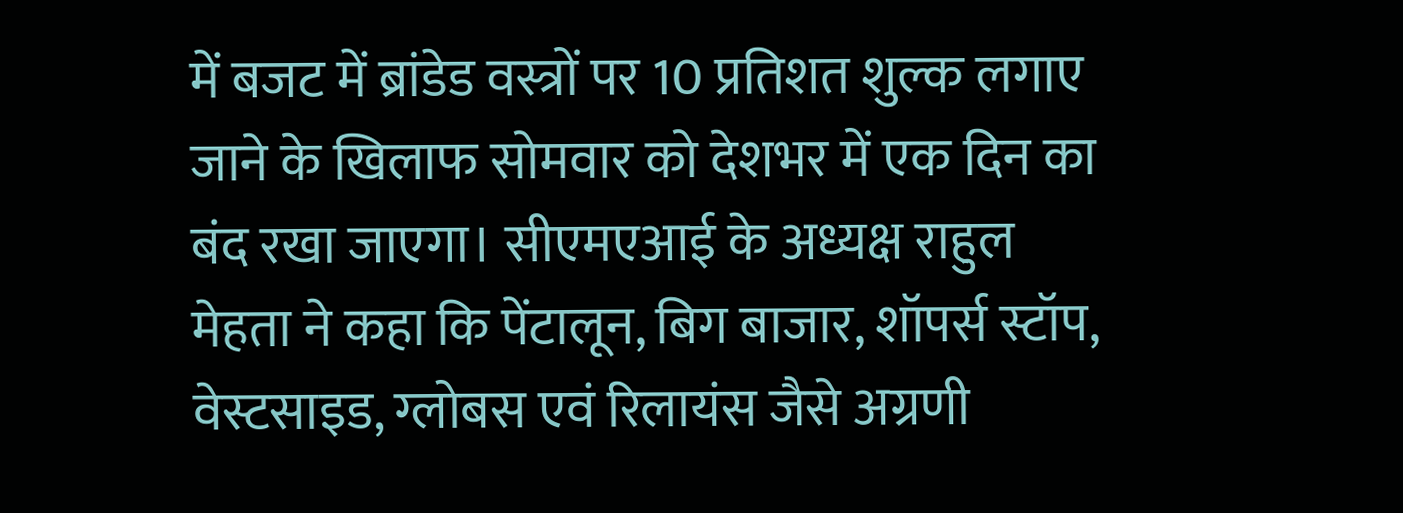में बजट में ब्रांडेड वस्त्रों पर 10 प्रतिशत शुल्क लगाए जाने के खिलाफ सोमवार को देशभर में एक दिन का बंद रखा जाएगा। सीएमएआई के अध्यक्ष राहुल मेहता ने कहा कि पेंटालून, बिग बाजार, शॉपर्स स्टॉप, वेस्टसाइड, ग्लोबस एवं रिलायंस जैसे अग्रणी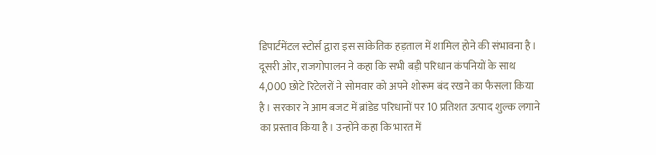डिपार्टमेंटल स्टोर्स द्वारा इस सांकेतिक हड़ताल में शामिल होने की संभावना है। दूसरी ओर, राजगोपालन ने कहा कि सभी बड़ी परिधान कंपनियों के साथ 4,000 छोटे रिटेलरों ने सोमवार को अपने शोरूम बंद रखने का फैसला किया है। सरकार ने आम बजट में ब्रांडेड परिधानों पर 10 प्रतिशत उत्पाद शुल्क लगाने का प्रस्ताव किया है। उन्होंने कहा कि भारत में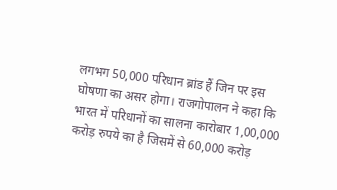लगभग 50,000 परिधान ब्रांड हैं जिन पर इस घोषणा का असर होगा। राजगोपालन ने कहा कि भारत में परिधानों का सालना कारोबार 1,00,000 करोड़ रुपये का है जिसमें से 60,000 करोड़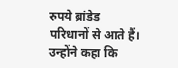रुपये ब्रांडेड परिधानों से आते हैं। उन्होंने कहा कि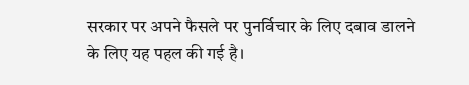सरकार पर अपने फैसले पर पुनर्विचार के लिए दबाव डालने के लिए यह पहल की गई है।